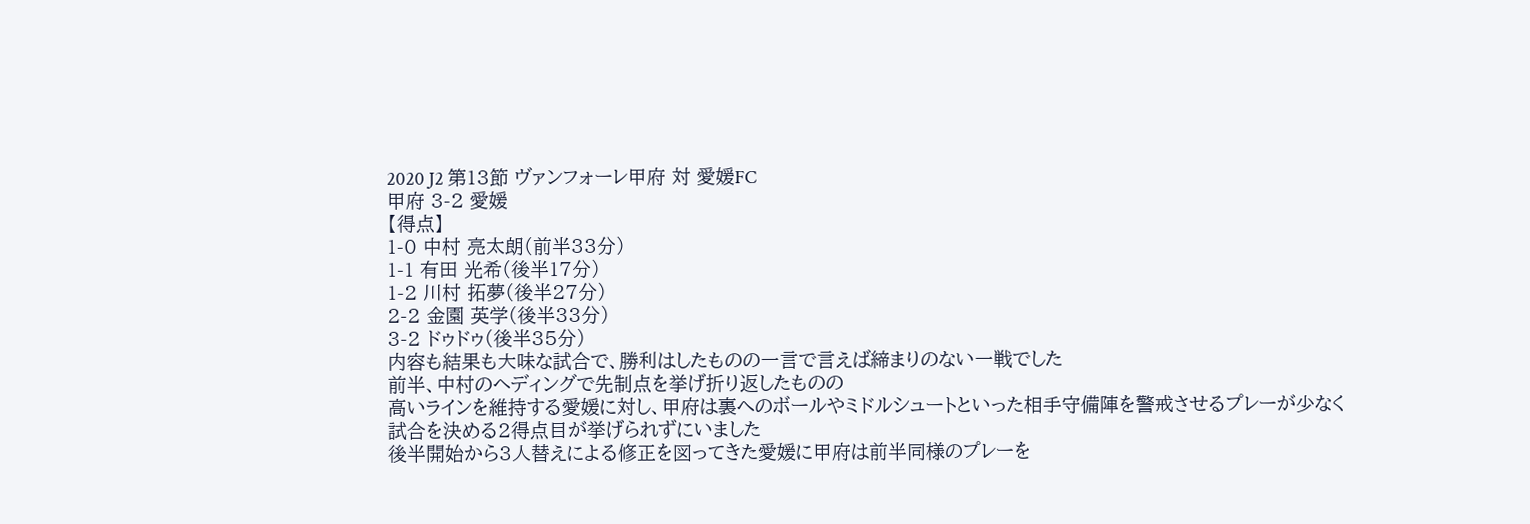2020 J2 第13節 ヴァンフォーレ甲府 対 愛媛FC
甲府 3-2 愛媛
【得点】
1-0 中村 亮太朗(前半33分)
1-1 有田 光希(後半17分)
1-2 川村 拓夢(後半27分)
2-2 金園 英学(後半33分)
3-2 ドゥドゥ(後半35分)
内容も結果も大味な試合で、勝利はしたものの一言で言えば締まりのない一戦でした
前半、中村のヘディングで先制点を挙げ折り返したものの
高いラインを維持する愛媛に対し、甲府は裏へのボールやミドルシュートといった相手守備陣を警戒させるプレーが少なく
試合を決める2得点目が挙げられずにいました
後半開始から3人替えによる修正を図ってきた愛媛に甲府は前半同様のプレーを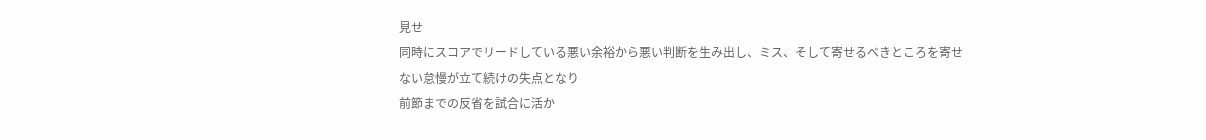見せ
同時にスコアでリードしている悪い余裕から悪い判断を生み出し、ミス、そして寄せるべきところを寄せない怠慢が立て続けの失点となり
前節までの反省を試合に活か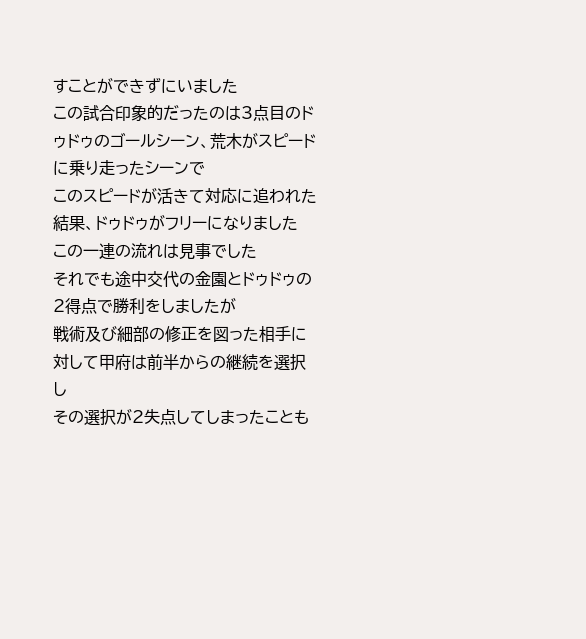すことができずにいました
この試合印象的だったのは3点目のドゥドゥのゴールシーン、荒木がスピードに乗り走ったシーンで
このスピードが活きて対応に追われた結果、ドゥドゥがフリーになりました
この一連の流れは見事でした
それでも途中交代の金園とドゥドゥの2得点で勝利をしましたが
戦術及び細部の修正を図った相手に対して甲府は前半からの継続を選択し
その選択が2失点してしまったことも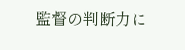監督の判断力に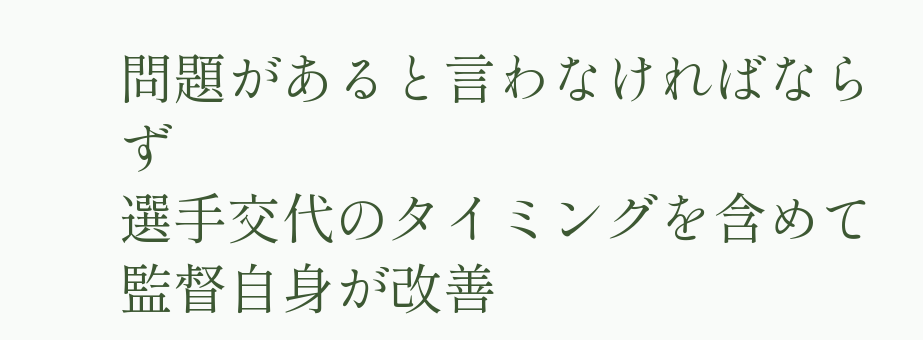問題があると言わなければならず
選手交代のタイミングを含めて監督自身が改善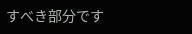すべき部分です